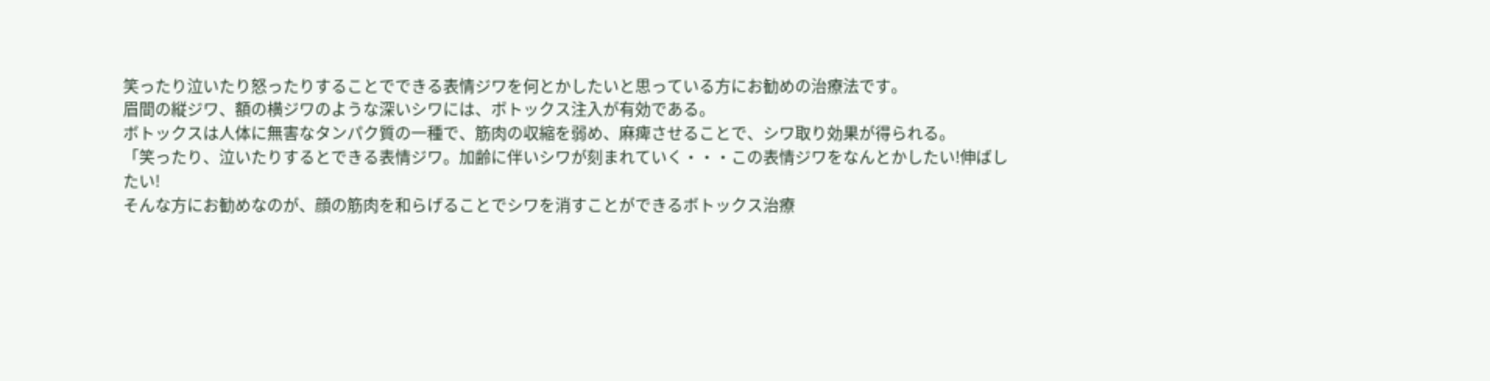笑ったり泣いたり怒ったりすることでできる表情ジワを何とかしたいと思っている方にお勧めの治療法です。
眉間の縦ジワ、額の横ジワのような深いシワには、ボトックス注入が有効である。
ボトックスは人体に無害なタンパク質の一種で、筋肉の収縮を弱め、麻痺させることで、シワ取り効果が得られる。
「笑ったり、泣いたりするとできる表情ジワ。加齢に伴いシワが刻まれていく・・・この表情ジワをなんとかしたい!伸ばしたい!
そんな方にお勧めなのが、顔の筋肉を和らげることでシワを消すことができるボトックス治療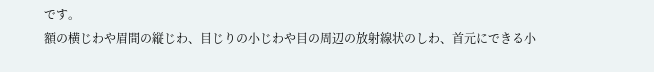です。
額の横じわや眉間の縦じわ、目じりの小じわや目の周辺の放射線状のしわ、首元にできる小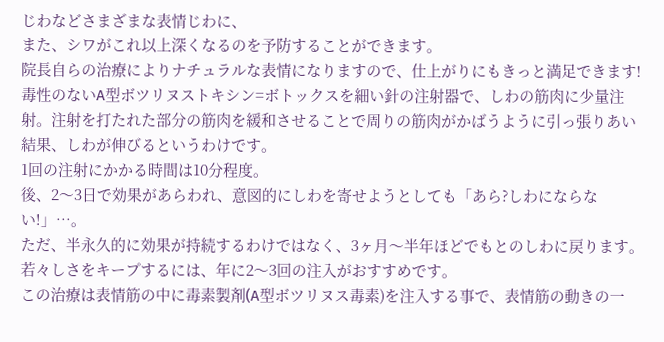じわなどさまざまな表情じわに、
また、シワがこれ以上深くなるのを予防することができます。
院長自らの治療によりナチュラルな表情になりますので、仕上がりにもきっと満足できます!
毒性のないA型ボツリヌストキシン=ボトックスを細い針の注射器で、しわの筋肉に少量注射。注射を打たれた部分の筋肉を緩和させることで周りの筋肉がかばうように引っ張りあい結果、しわが伸びるというわけです。
1回の注射にかかる時間は10分程度。
後、2〜3日で効果があらわれ、意図的にしわを寄せようとしても「あら?しわにならない!」…。
ただ、半永久的に効果が持続するわけではなく、3ヶ月〜半年ほどでもとのしわに戻ります。
若々しさをキープするには、年に2〜3回の注入がおすすめです。
この治療は表情筋の中に毒素製剤(A型ボツリヌス毒素)を注入する事で、表情筋の動きの一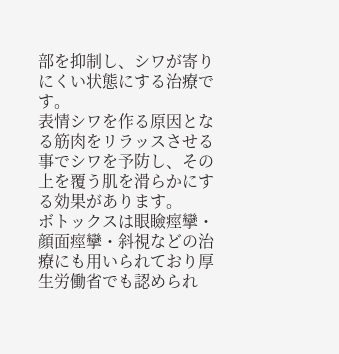部を抑制し、シワが寄りにくい状態にする治療です。
表情シワを作る原因となる筋肉をリラッスさせる事でシワを予防し、その上を覆う肌を滑らかにする効果があります。
ボトックスは眼瞼痙攣・顔面痙攣・斜視などの治療にも用いられており厚生労働省でも認められ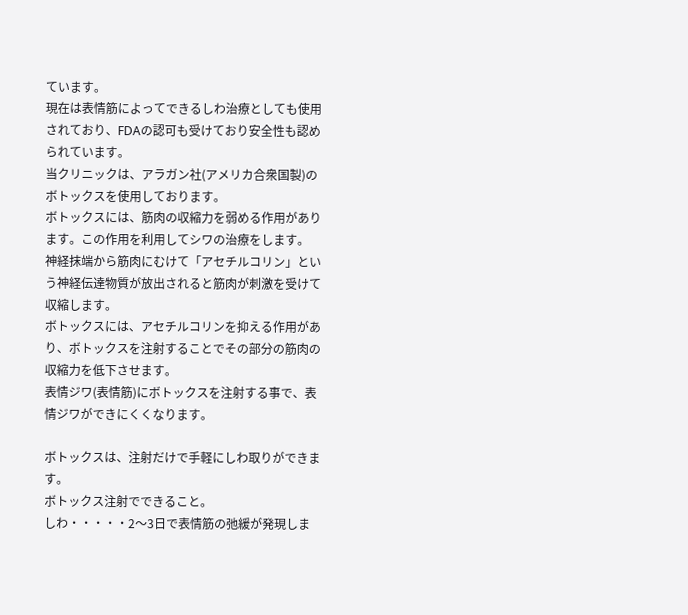ています。
現在は表情筋によってできるしわ治療としても使用されており、FDAの認可も受けており安全性も認められています。
当クリニックは、アラガン社(アメリカ合衆国製)のボトックスを使用しております。
ボトックスには、筋肉の収縮力を弱める作用があります。この作用を利用してシワの治療をします。
神経抹端から筋肉にむけて「アセチルコリン」という神経伝達物質が放出されると筋肉が刺激を受けて収縮します。
ボトックスには、アセチルコリンを抑える作用があり、ボトックスを注射することでその部分の筋肉の収縮力を低下させます。
表情ジワ(表情筋)にボトックスを注射する事で、表情ジワができにくくなります。

ボトックスは、注射だけで手軽にしわ取りができます。
ボトックス注射でできること。
しわ・・・・・2〜3日で表情筋の弛緩が発現しま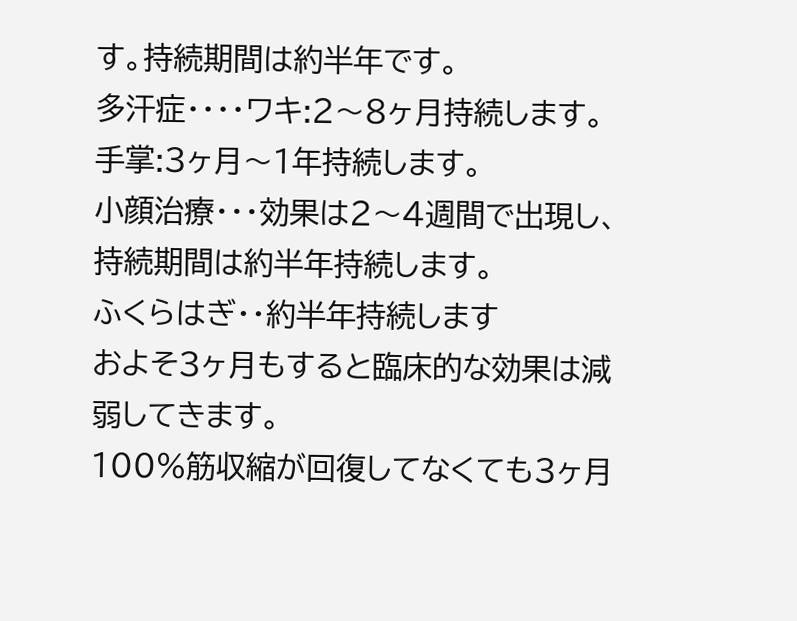す。持続期間は約半年です。
多汗症・・・・ワキ:2〜8ヶ月持続します。
手掌:3ヶ月〜1年持続します。
小顔治療・・・効果は2〜4週間で出現し、持続期間は約半年持続します。
ふくらはぎ・・約半年持続します
およそ3ヶ月もすると臨床的な効果は減弱してきます。
100%筋収縮が回復してなくても3ヶ月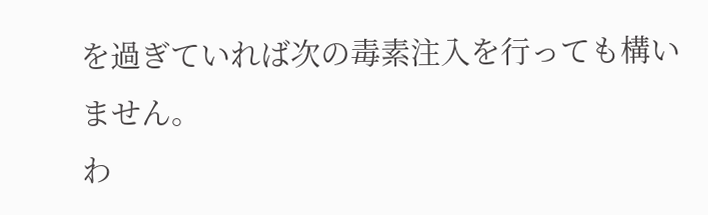を過ぎていれば次の毒素注入を行っても構いません。
わ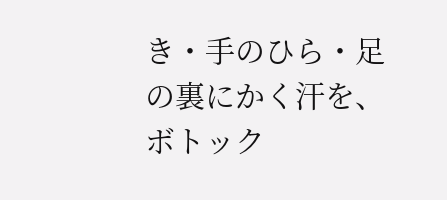き・手のひら・足の裏にかく汗を、ボトック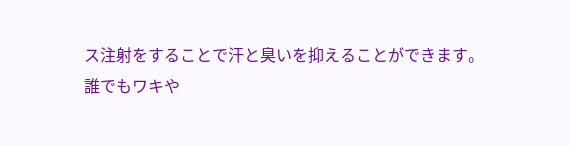ス注射をすることで汗と臭いを抑えることができます。
誰でもワキや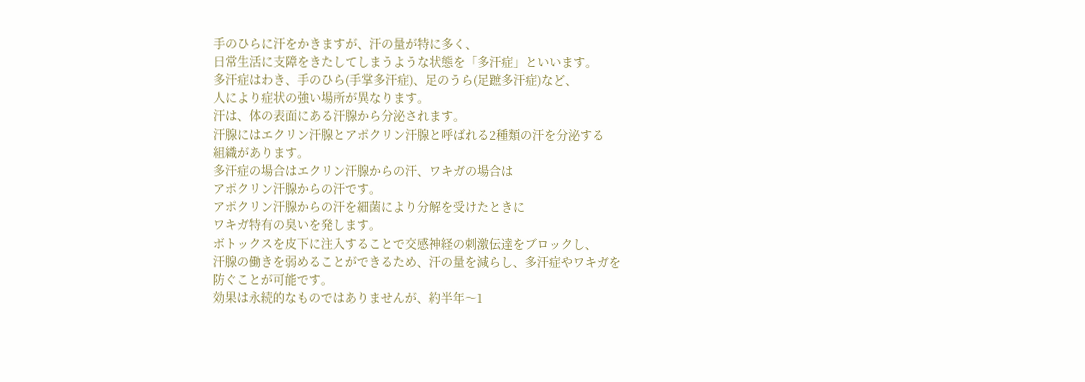手のひらに汗をかきますが、汗の量が特に多く、
日常生活に支障をきたしてしまうような状態を「多汗症」といいます。
多汗症はわき、手のひら(手掌多汗症)、足のうら(足蹠多汗症)など、
人により症状の強い場所が異なります。
汗は、体の表面にある汗腺から分泌されます。
汗腺にはエクリン汗腺とアポクリン汗腺と呼ばれる2種類の汗を分泌する
組織があります。
多汗症の場合はエクリン汗腺からの汗、ワキガの場合は
アポクリン汗腺からの汗です。
アポクリン汗腺からの汗を細菌により分解を受けたときに
ワキガ特有の臭いを発します。
ボトックスを皮下に注入することで交感神経の刺激伝達をブロックし、
汗腺の働きを弱めることができるため、汗の量を減らし、多汗症やワキガを
防ぐことが可能です。
効果は永続的なものではありませんが、約半年〜1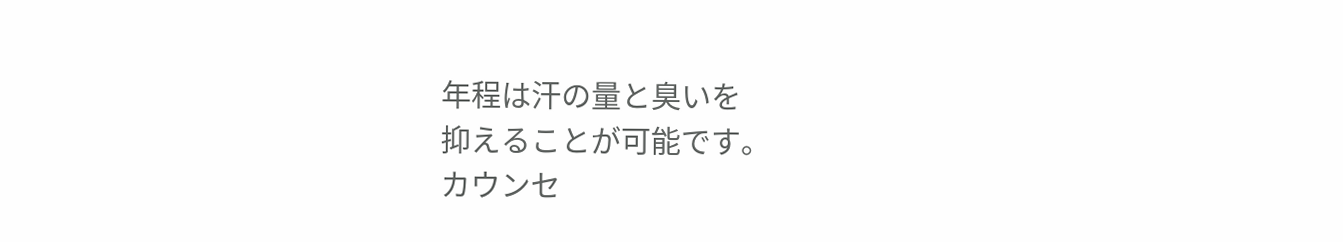年程は汗の量と臭いを
抑えることが可能です。
カウンセ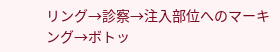リング→診察→注入部位へのマーキング→ボトッ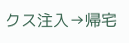クス注入→帰宅